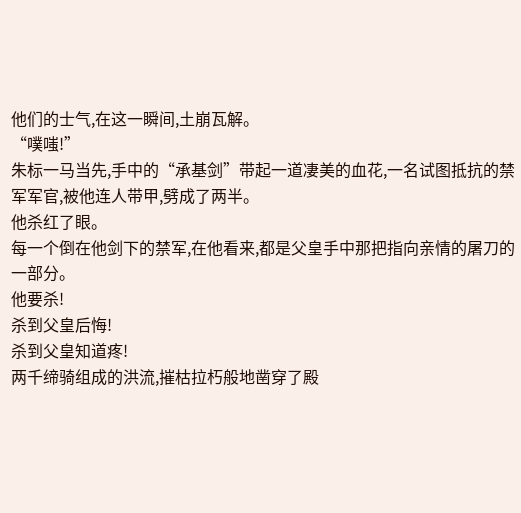他们的士气,在这一瞬间,土崩瓦解。
“噗嗤!”
朱标一马当先,手中的“承基剑”带起一道凄美的血花,一名试图抵抗的禁军军官,被他连人带甲,劈成了两半。
他杀红了眼。
每一个倒在他剑下的禁军,在他看来,都是父皇手中那把指向亲情的屠刀的一部分。
他要杀!
杀到父皇后悔!
杀到父皇知道疼!
两千缔骑组成的洪流,摧枯拉朽般地凿穿了殿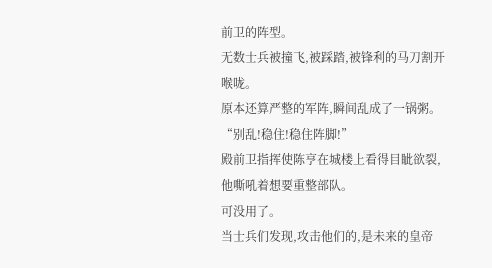前卫的阵型。
无数士兵被撞飞,被踩踏,被锋利的马刀割开喉咙。
原本还算严整的军阵,瞬间乱成了一锅粥。
“别乱!稳住!稳住阵脚!”
殿前卫指挥使陈亨在城楼上看得目眦欲裂,他嘶吼着想要重整部队。
可没用了。
当士兵们发现,攻击他们的,是未来的皇帝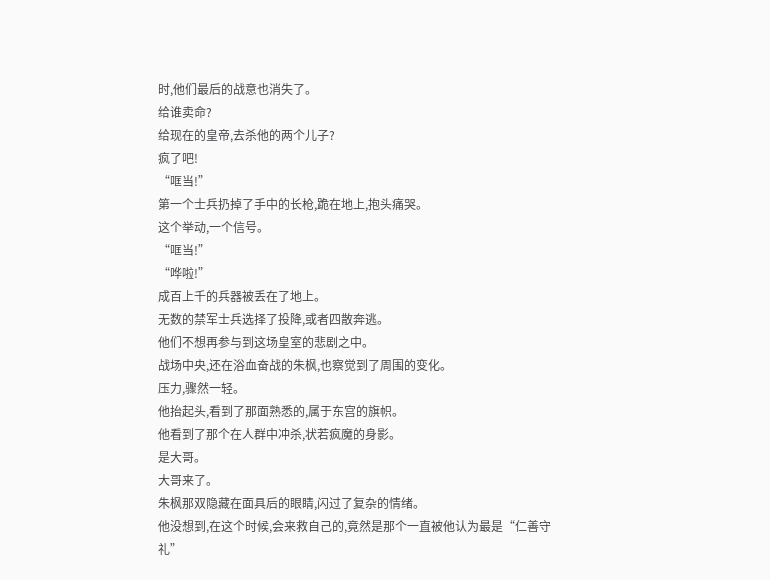时,他们最后的战意也消失了。
给谁卖命?
给现在的皇帝,去杀他的两个儿子?
疯了吧!
“哐当!”
第一个士兵扔掉了手中的长枪,跪在地上,抱头痛哭。
这个举动,一个信号。
“哐当!”
“哗啦!”
成百上千的兵器被丢在了地上。
无数的禁军士兵选择了投降,或者四散奔逃。
他们不想再参与到这场皇室的悲剧之中。
战场中央,还在浴血奋战的朱枫,也察觉到了周围的变化。
压力,骤然一轻。
他抬起头,看到了那面熟悉的,属于东宫的旗帜。
他看到了那个在人群中冲杀,状若疯魔的身影。
是大哥。
大哥来了。
朱枫那双隐藏在面具后的眼睛,闪过了复杂的情绪。
他没想到,在这个时候,会来救自己的,竟然是那个一直被他认为最是“仁善守礼”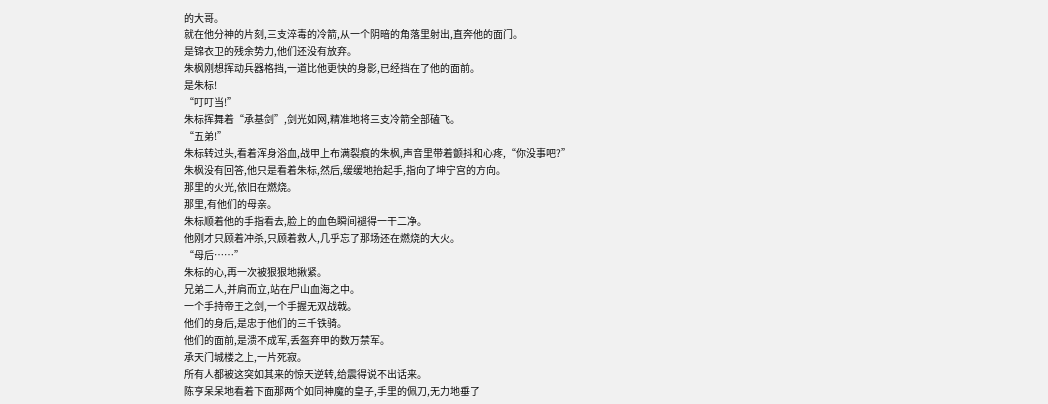的大哥。
就在他分神的片刻,三支淬毒的冷箭,从一个阴暗的角落里射出,直奔他的面门。
是锦衣卫的残余势力,他们还没有放弃。
朱枫刚想挥动兵器格挡,一道比他更快的身影,已经挡在了他的面前。
是朱标!
“叮叮当!”
朱标挥舞着“承基剑”,剑光如网,精准地将三支冷箭全部磕飞。
“五弟!”
朱标转过头,看着浑身浴血,战甲上布满裂痕的朱枫,声音里带着颤抖和心疼,“你没事吧?”
朱枫没有回答,他只是看着朱标,然后,缓缓地抬起手,指向了坤宁宫的方向。
那里的火光,依旧在燃烧。
那里,有他们的母亲。
朱标顺着他的手指看去,脸上的血色瞬间褪得一干二净。
他刚才只顾着冲杀,只顾着救人,几乎忘了那场还在燃烧的大火。
“母后……”
朱标的心,再一次被狠狠地揪紧。
兄弟二人,并肩而立,站在尸山血海之中。
一个手持帝王之剑,一个手握无双战戟。
他们的身后,是忠于他们的三千铁骑。
他们的面前,是溃不成军,丢盔弃甲的数万禁军。
承天门城楼之上,一片死寂。
所有人都被这突如其来的惊天逆转,给震得说不出话来。
陈亨呆呆地看着下面那两个如同神魔的皇子,手里的佩刀,无力地垂了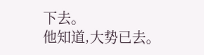下去。
他知道,大势已去。